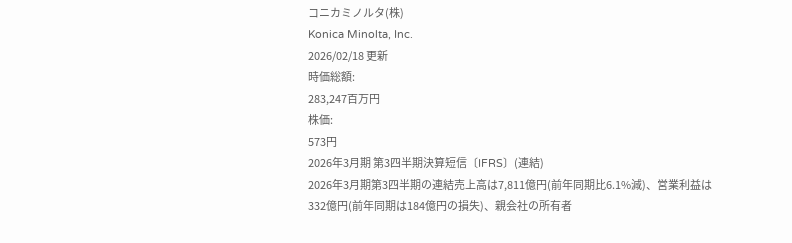コニカミノルタ(株)
Konica Minolta, Inc.
2026/02/18 更新
時価総額:
283,247百万円
株価:
573円
2026年3月期 第3四半期決算短信〔IFRS〕(連結)
2026年3月期第3四半期の連結売上高は7,811億円(前年同期比6.1%減)、営業利益は332億円(前年同期は184億円の損失)、親会社の所有者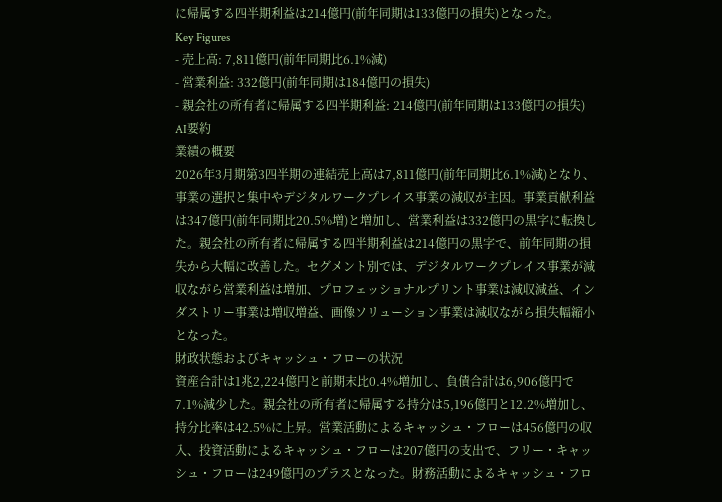に帰属する四半期利益は214億円(前年同期は133億円の損失)となった。
Key Figures
- 売上高: 7,811億円(前年同期比6.1%減)
- 営業利益: 332億円(前年同期は184億円の損失)
- 親会社の所有者に帰属する四半期利益: 214億円(前年同期は133億円の損失)
AI要約
業績の概要
2026年3月期第3四半期の連結売上高は7,811億円(前年同期比6.1%減)となり、事業の選択と集中やデジタルワークプレイス事業の減収が主因。事業貢献利益は347億円(前年同期比20.5%増)と増加し、営業利益は332億円の黒字に転換した。親会社の所有者に帰属する四半期利益は214億円の黒字で、前年同期の損失から大幅に改善した。セグメント別では、デジタルワークプレイス事業が減収ながら営業利益は増加、プロフェッショナルプリント事業は減収減益、インダストリー事業は増収増益、画像ソリューション事業は減収ながら損失幅縮小となった。
財政状態およびキャッシュ・フローの状況
資産合計は1兆2,224億円と前期末比0.4%増加し、負債合計は6,906億円で7.1%減少した。親会社の所有者に帰属する持分は5,196億円と12.2%増加し、持分比率は42.5%に上昇。営業活動によるキャッシュ・フローは456億円の収入、投資活動によるキャッシュ・フローは207億円の支出で、フリー・キャッシュ・フローは249億円のプラスとなった。財務活動によるキャッシュ・フロ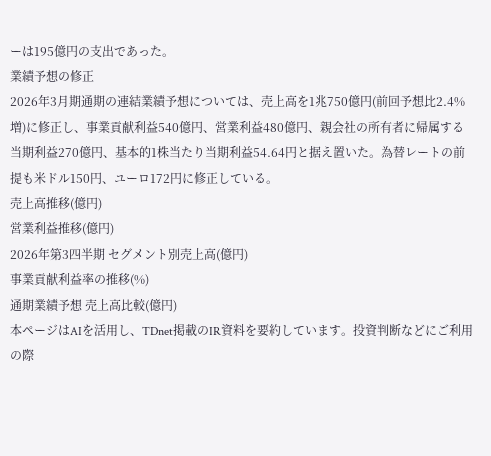ーは195億円の支出であった。
業績予想の修正
2026年3月期通期の連結業績予想については、売上高を1兆750億円(前回予想比2.4%増)に修正し、事業貢献利益540億円、営業利益480億円、親会社の所有者に帰属する当期利益270億円、基本的1株当たり当期利益54.64円と据え置いた。為替レートの前提も米ドル150円、ユーロ172円に修正している。
売上高推移(億円)
営業利益推移(億円)
2026年第3四半期 セグメント別売上高(億円)
事業貢献利益率の推移(%)
通期業績予想 売上高比較(億円)
本ページはAIを活用し、TDnet掲載のIR資料を要約しています。投資判断などにご利用の際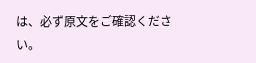は、必ず原文をご確認ください。